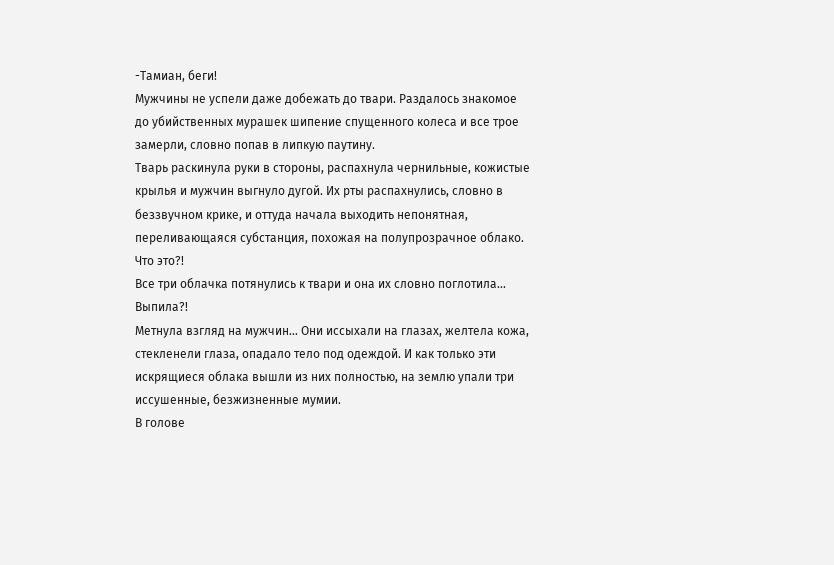-Тамиан, беги!
Мужчины не успели даже добежать до твари. Раздалось знакомое до убийственных мурашек шипение спущенного колеса и все трое замерли, словно попав в липкую паутину.
Тварь раскинула руки в стороны, распахнула чернильные, кожистые крылья и мужчин выгнуло дугой. Их рты распахнулись, словно в беззвучном крике, и оттуда начала выходить непонятная, переливающаяся субстанция, похожая на полупрозрачное облако.
Что это?!
Все три облачка потянулись к твари и она их словно поглотила...
Выпила?!
Метнула взгляд на мужчин... Они иссыхали на глазах, желтела кожа, стекленели глаза, опадало тело под одеждой. И как только эти искрящиеся облака вышли из них полностью, на землю упали три иссушенные, безжизненные мумии.
В голове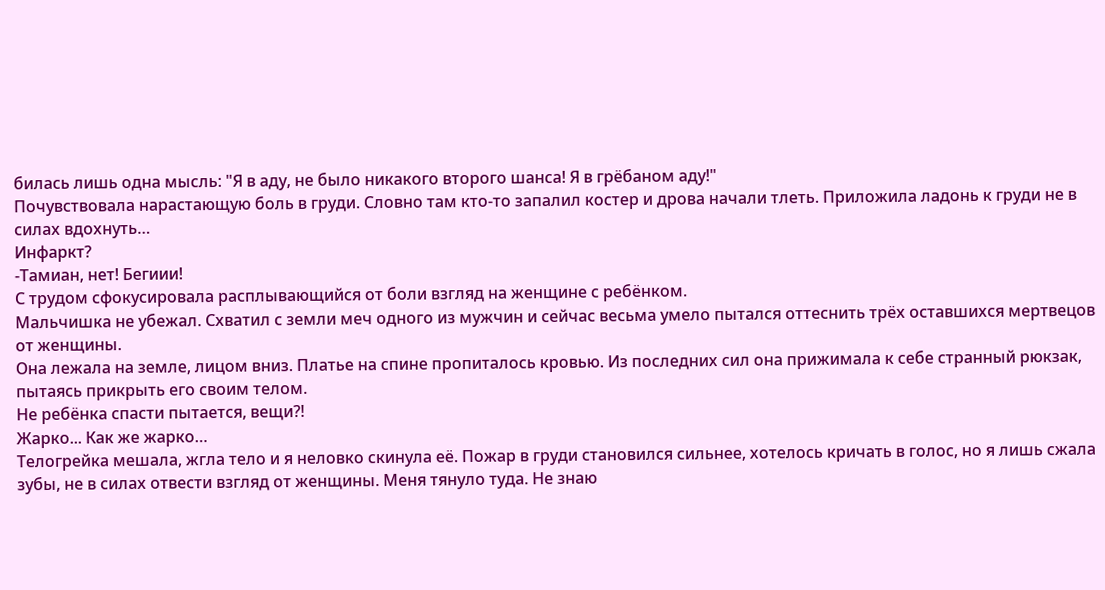билась лишь одна мысль: "Я в аду, не было никакого второго шанса! Я в грёбаном аду!"
Почувствовала нарастающую боль в груди. Словно там кто-то запалил костер и дрова начали тлеть. Приложила ладонь к груди не в силах вдохнуть…
Инфаркт?
-Тамиан, нет! Бегиии!
С трудом сфокусировала расплывающийся от боли взгляд на женщине с ребёнком.
Мальчишка не убежал. Схватил с земли меч одного из мужчин и сейчас весьма умело пытался оттеснить трёх оставшихся мертвецов от женщины.
Она лежала на земле, лицом вниз. Платье на спине пропиталось кровью. Из последних сил она прижимала к себе странный рюкзак, пытаясь прикрыть его своим телом.
Не ребёнка спасти пытается, вещи?!
Жарко... Как же жарко…
Телогрейка мешала, жгла тело и я неловко скинула её. Пожар в груди становился сильнее, хотелось кричать в голос, но я лишь сжала зубы, не в силах отвести взгляд от женщины. Меня тянуло туда. Не знаю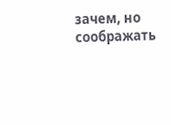зачем, но соображать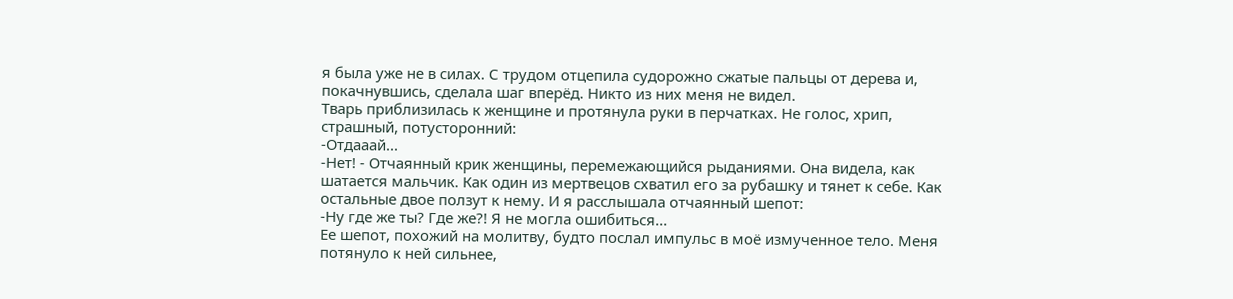я была уже не в силах. С трудом отцепила судорожно сжатые пальцы от дерева и, покачнувшись, сделала шаг вперёд. Никто из них меня не видел.
Тварь приблизилась к женщине и протянула руки в перчатках. Не голос, хрип, страшный, потусторонний:
-Отдааай...
-Нет! - Отчаянный крик женщины, перемежающийся рыданиями. Она видела, как шатается мальчик. Как один из мертвецов схватил его за рубашку и тянет к себе. Как остальные двое ползут к нему. И я расслышала отчаянный шепот:
-Ну где же ты? Где же?! Я не могла ошибиться...
Ее шепот, похожий на молитву, будто послал импульс в моё измученное тело. Меня потянуло к ней сильнее,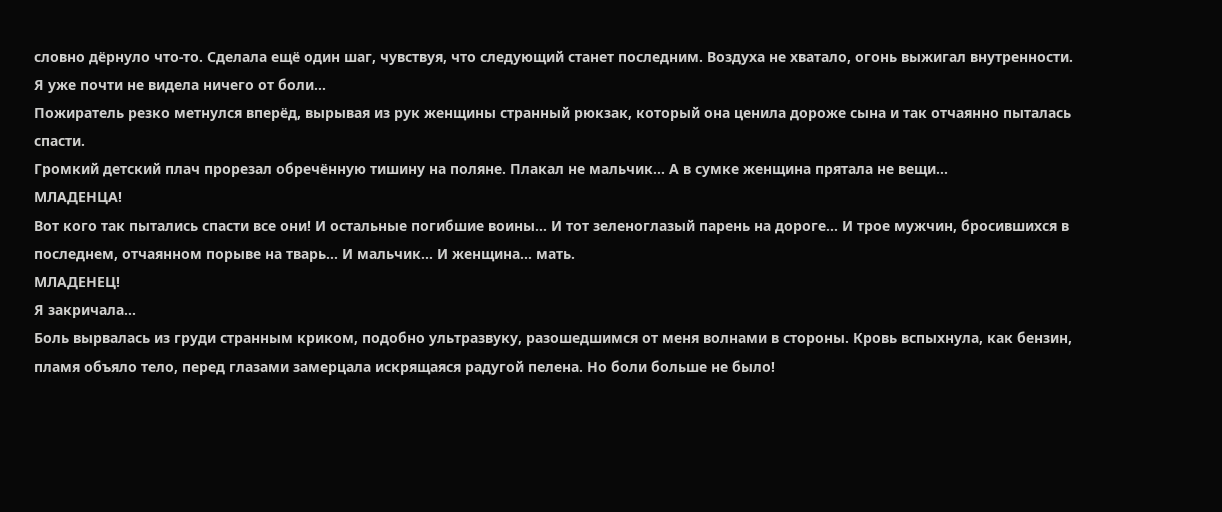словно дёрнуло что-то. Сделала ещё один шаг, чувствуя, что следующий станет последним. Воздуха не хватало, огонь выжигал внутренности. Я уже почти не видела ничего от боли...
Пожиратель резко метнулся вперёд, вырывая из рук женщины странный рюкзак, который она ценила дороже сына и так отчаянно пыталась спасти.
Громкий детский плач прорезал обречённую тишину на поляне. Плакал не мальчик... А в сумке женщина прятала не вещи...
МЛАДЕНЦА!
Вот кого так пытались спасти все они! И остальные погибшие воины... И тот зеленоглазый парень на дороге... И трое мужчин, бросившихся в последнем, отчаянном порыве на тварь... И мальчик... И женщина... мать.
МЛАДЕНЕЦ!
Я закричала...
Боль вырвалась из груди странным криком, подобно ультразвуку, разошедшимся от меня волнами в стороны. Кровь вспыхнула, как бензин, пламя объяло тело, перед глазами замерцала искрящаяся радугой пелена. Но боли больше не было!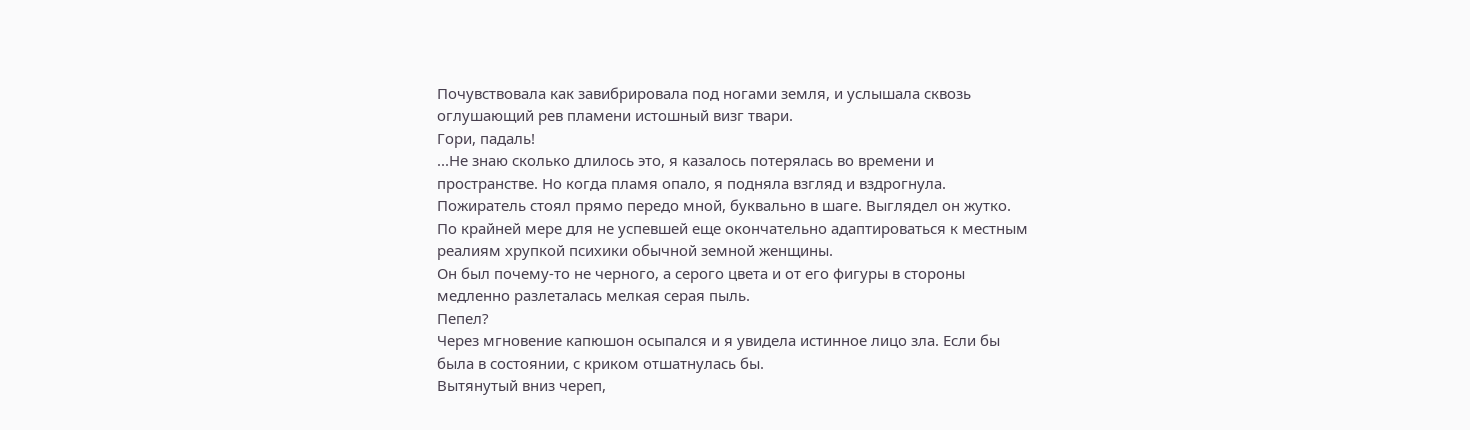Почувствовала как завибрировала под ногами земля, и услышала сквозь оглушающий рев пламени истошный визг твари.
Гори, падаль!
...Не знаю сколько длилось это, я казалось потерялась во времени и пространстве. Но когда пламя опало, я подняла взгляд и вздрогнула.
Пожиратель стоял прямо передо мной, буквально в шаге. Выглядел он жутко. По крайней мере для не успевшей еще окончательно адаптироваться к местным реалиям хрупкой психики обычной земной женщины.
Он был почему-то не черного, а серого цвета и от его фигуры в стороны медленно разлеталась мелкая серая пыль.
Пепел?
Через мгновение капюшон осыпался и я увидела истинное лицо зла. Если бы была в состоянии, с криком отшатнулась бы.
Вытянутый вниз череп,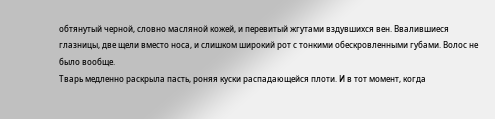обтянутый черной, словно масляной кожей, и перевитый жгутами вздувшихся вен. Ввалившиеся глазницы, две щели вместо носа, и слишком широкий рот с тонкими обескровленными губами. Волос не было вообще.
Тварь медленно раскрыла пасть, роняя куски распадающейся плоти. И в тот момент, когда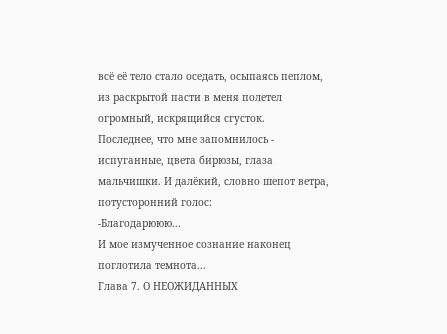всё её тело стало оседать, осыпаясь пеплом, из раскрытой пасти в меня полетел огромный, искрящийся сгусток.
Последнее, что мне запомнилось - испуганные, цвета бирюзы, глаза мальчишки. И далёкий, словно шепот ветра, потусторонний голос:
-Благодарююю...
И мое измученное сознание наконец поглотила темнота...
Глава 7. О НЕОЖИДАННЫХ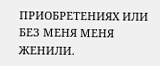ПРИОБРЕТЕНИЯХ ИЛИ БЕЗ МЕНЯ МЕНЯ ЖЕНИЛИ.